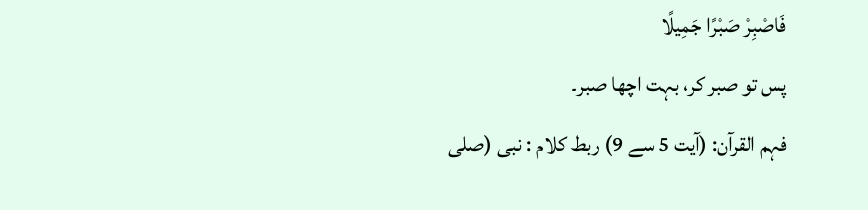فَاصْبِرْ صَبْرًا جَمِيلًا
پس تو صبر کر، بہت اچھا صبر۔
فہم القرآن: (آیت 5 سے 9) ربط کلام : نبی (صلى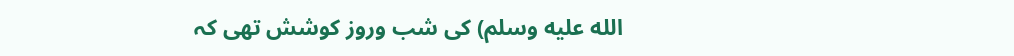الله عليه وسلم) کی شب وروز کوشش تھی کہ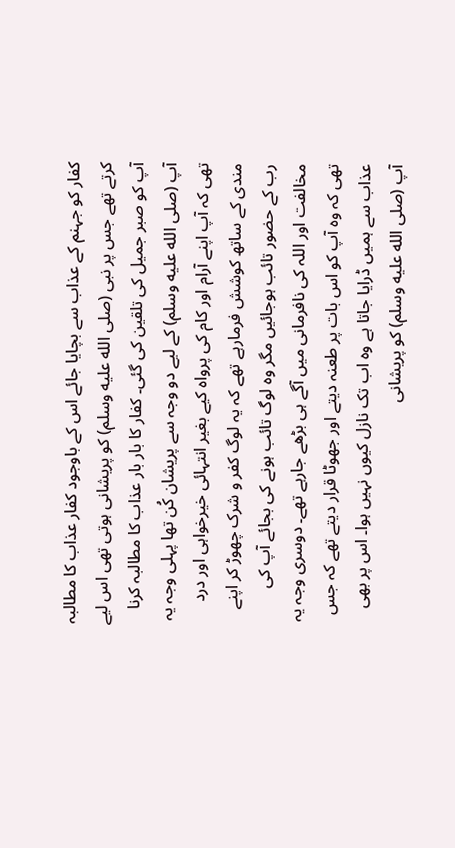کفار کو جہنم کے عذاب سے بچایا جائے اس کے باوجود کفار عذاب کا مطالبہ کرتے تھے جس پر نبی (صلى الله عليه وسلم) کو پریشانی ہوتی تھی اس لیے آپ کو صبر جمیل کی تلقین کی گئی۔ کفار کا بار بار عذاب کا مطالبہ کرنا آپ (صلى الله عليه وسلم) کے لیے دو وجہ سے پریشان کُن تھا پہلی وجہ یہ تھی کہ آپ اپنے آرام اور کام کی پرواہ کیے بغیر انتہائی خیرخواہی اور درد مندی کے ساتھ کوشش فرمارہے تھے کہ یہ لوگ کفر و شرک چھوڑ کر اپنے رب کے حضور تائب ہوجائیں مگر وہ لوگ تائب ہونے کی بجائے آپ کی مخالفت اور اللہ کی نافرمانی میں آگے ہی بڑھے جارہے تھے۔ دوسری وجہ یہ تھی کہ وہ آپ کو اس بات پر طعنہ دیتے اور جھوٹا قرار دیتے تھے کہ جس عذاب سے ہمیں ڈرایا جاتا ہے وہ اب تک نازل کیوں نہیں ہوا۔ اس پر بھی آپ (صلى الله عليه وسلم) کو پریشانی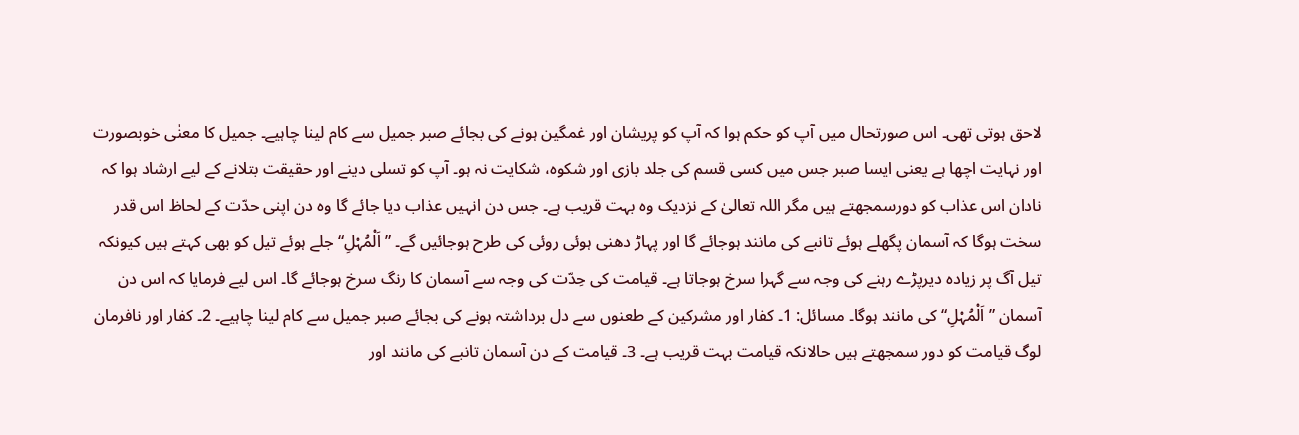لاحق ہوتی تھی۔ اس صورتحال میں آپ کو حکم ہوا کہ آپ کو پریشان اور غمگین ہونے کی بجائے صبر جمیل سے کام لینا چاہیے۔ جمیل کا معنٰی خوبصورت اور نہایت اچھا ہے یعنی ایسا صبر جس میں کسی قسم کی جلد بازی اور شکوہ، شکایت نہ ہو۔ آپ کو تسلی دینے اور حقیقت بتلانے کے لیے ارشاد ہوا کہ نادان اس عذاب کو دورسمجھتے ہیں مگر اللہ تعالیٰ کے نزدیک وہ بہت قریب ہے۔ جس دن انہیں عذاب دیا جائے گا وہ دن اپنی حدّت کے لحاظ اس قدر سخت ہوگا کہ آسمان پگھلے ہوئے تانبے کی مانند ہوجائے گا اور پہاڑ دھنی ہوئی روئی کی طرح ہوجائیں گے۔ ” اَلْمُہْلِ“ جلے ہوئے تیل کو بھی کہتے ہیں کیونکہ تیل آگ پر زیادہ دیرپڑے رہنے کی وجہ سے گہرا سرخ ہوجاتا ہے۔ قیامت کی حِدّت کی وجہ سے آسمان کا رنگ سرخ ہوجائے گا۔ اس لیے فرمایا کہ اس دن آسمان ” اَلْمُہْلِ“ کی مانند ہوگا۔ مسائل: 1۔ کفار اور مشرکین کے طعنوں سے دل برداشتہ ہونے کی بجائے صبر جمیل سے کام لینا چاہیے۔ 2۔ کفار اور نافرمان لوگ قیامت کو دور سمجھتے ہیں حالانکہ قیامت بہت قریب ہے۔ 3۔ قیامت کے دن آسمان تانبے کی مانند اور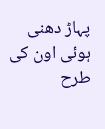پہاڑ دھنی ہوئی اون کی طرح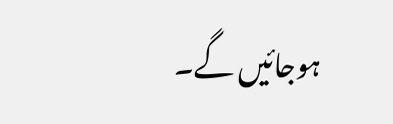ہوجائیں گے۔